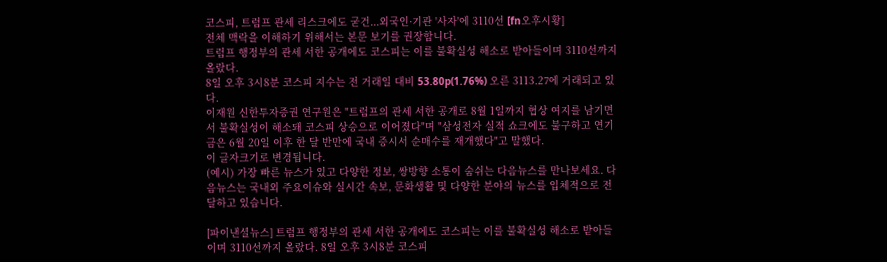코스피, 트럼프 관세 리스크에도 굳건...외국인·기관 '사자'에 3110선 [fn오후시황]
전체 맥락을 이해하기 위해서는 본문 보기를 권장합니다.
트럼프 행정부의 관세 서한 공개에도 코스피는 이를 불확실성 해소로 받아들이며 3110선까지 올랐다.
8일 오후 3시8분 코스피 지수는 전 거래일 대비 53.80p(1.76%) 오른 3113.27에 거래되고 있다.
이재원 신한투자증권 연구원은 "트럼프의 관세 서한 공개로 8월 1일까지 협상 여지를 남기면서 불확실성이 해소돼 코스피 상승으로 이어졌다"며 "삼성전자 실적 쇼크에도 불구하고 연기금은 6월 20일 이후 한 달 반만에 국내 증시서 순매수를 재개했다"고 말했다.
이 글자크기로 변경됩니다.
(예시) 가장 빠른 뉴스가 있고 다양한 정보, 쌍방향 소통이 숨쉬는 다음뉴스를 만나보세요. 다음뉴스는 국내외 주요이슈와 실시간 속보, 문화생활 및 다양한 분야의 뉴스를 입체적으로 전달하고 있습니다.

[파이낸셜뉴스] 트럼프 행정부의 관세 서한 공개에도 코스피는 이를 불확실성 해소로 받아들이며 3110선까지 올랐다. 8일 오후 3시8분 코스피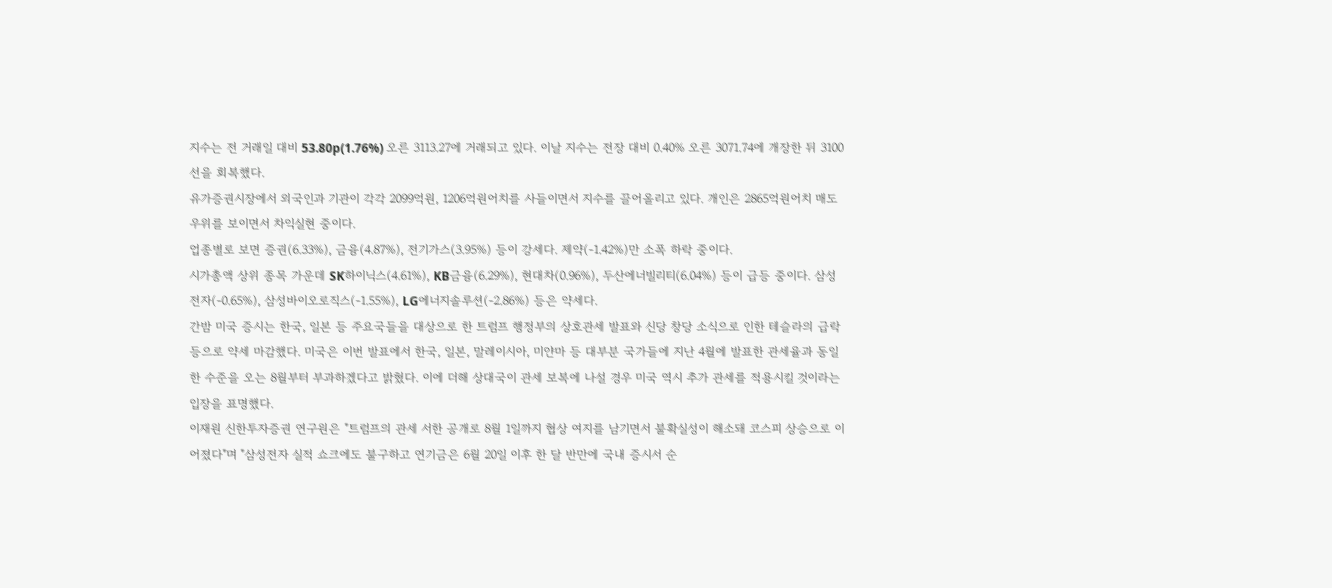지수는 전 거래일 대비 53.80p(1.76%) 오른 3113.27에 거래되고 있다. 이날 지수는 전장 대비 0.40% 오른 3071.74에 개장한 뒤 3100선을 회복했다.
유가증권시장에서 외국인과 기관이 각각 2099억원, 1206억원어치를 사들이면서 지수를 끌어올리고 있다. 개인은 2865억원어치 매도 우위를 보이면서 차익실현 중이다.
업종별로 보면 증권(6.33%), 금융(4.87%), 전기가스(3.95%) 등이 강세다. 제약(-1.42%)만 소폭 하락 중이다.
시가총액 상위 종목 가운데 SK하이닉스(4.61%), KB금융(6.29%), 현대차(0.96%), 두산에너빌리티(6.04%) 등이 급등 중이다. 삼성전자(-0.65%), 삼성바이오로직스(-1.55%), LG에너지솔루션(-2.86%) 등은 약세다.
간밤 미국 증시는 한국, 일본 등 주요국들을 대상으로 한 트럼프 행정부의 상호관세 발표와 신당 창당 소식으로 인한 테슬라의 급락 등으로 약세 마감했다. 미국은 이번 발표에서 한국, 일본, 말레이시아, 미얀마 등 대부분 국가들에 지난 4월에 발표한 관세율과 동일한 수준을 오는 8월부터 부과하겠다고 밝혔다. 이에 더해 상대국이 관세 보복에 나설 경우 미국 역시 추가 관세를 적용시킬 것이라는 입장을 표명했다.
이재원 신한투자증권 연구원은 "트럼프의 관세 서한 공개로 8월 1일까지 협상 여지를 남기면서 불확실성이 해소돼 코스피 상승으로 이어졌다"며 "삼성전자 실적 쇼크에도 불구하고 연기금은 6월 20일 이후 한 달 반만에 국내 증시서 순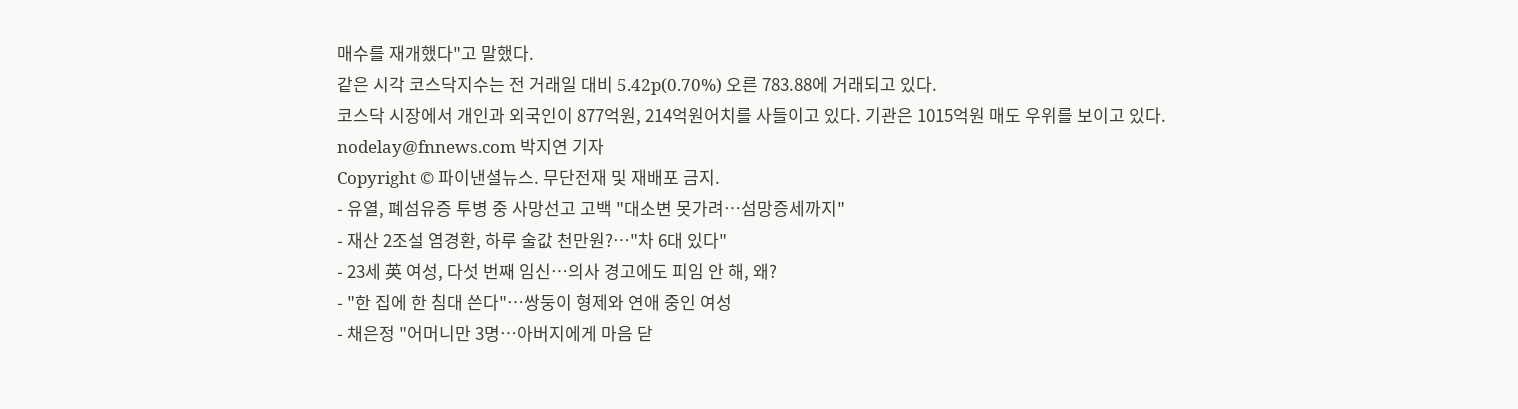매수를 재개했다"고 말했다.
같은 시각 코스닥지수는 전 거래일 대비 5.42p(0.70%) 오른 783.88에 거래되고 있다.
코스닥 시장에서 개인과 외국인이 877억원, 214억원어치를 사들이고 있다. 기관은 1015억원 매도 우위를 보이고 있다.
nodelay@fnnews.com 박지연 기자
Copyright © 파이낸셜뉴스. 무단전재 및 재배포 금지.
- 유열, 폐섬유증 투병 중 사망선고 고백 "대소변 못가려…섬망증세까지"
- 재산 2조설 염경환, 하루 술값 천만원?…"차 6대 있다"
- 23세 英 여성, 다섯 번째 임신…의사 경고에도 피임 안 해, 왜?
- "한 집에 한 침대 쓴다"…쌍둥이 형제와 연애 중인 여성
- 채은정 "어머니만 3명…아버지에게 마음 닫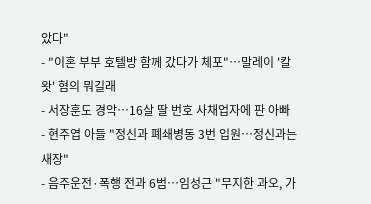았다"
- "이혼 부부 호텔방 함께 갔다가 체포"…말레이 '칼왓' 혐의 뭐길래
- 서장훈도 경악…16살 딸 번호 사채업자에 판 아빠
- 현주엽 아들 "정신과 폐쇄병동 3번 입원…정신과는 새장"
- 음주운전·폭행 전과 6범…임성근 "무지한 과오, 가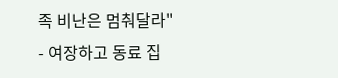족 비난은 멈춰달라"
- 여장하고 동료 집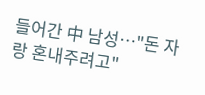들어간 中 남성…"돈 자랑 혼내주려고"